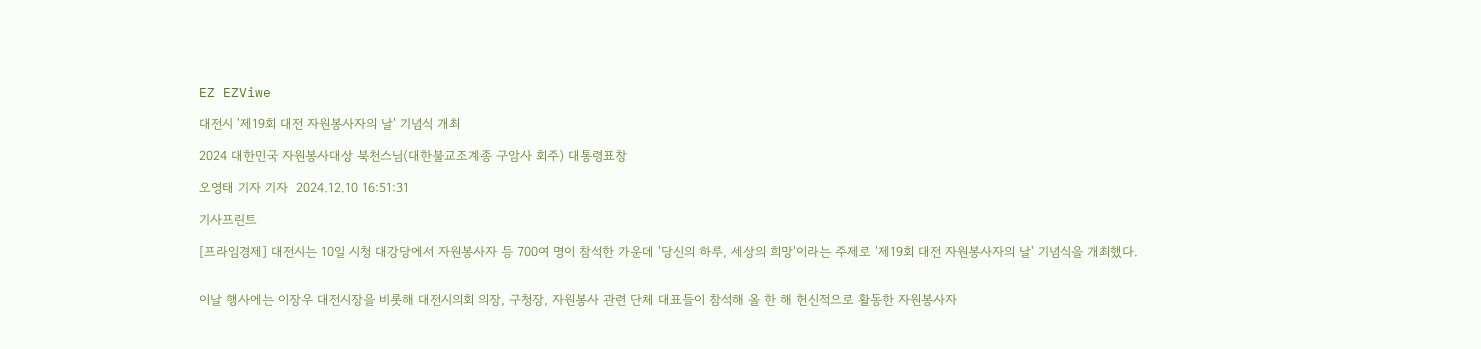EZ EZViwe

대전시 '제19회 대전 자원봉사자의 날' 기념식 개최

2024 대한민국 자원봉사대상 북천스님(대한불교조계종 구암사 회주) 대통령표창

오영태 기자 기자  2024.12.10 16:51:31

기사프린트

[프라임경제] 대전시는 10일 시청 대강당에서 자원봉사자 등 700여 명이 참석한 가운데 '당신의 하루, 세상의 희망'이라는 주제로 '제19회 대전 자원봉사자의 날' 기념식을 개최했다.


이날 행사에는 이장우 대전시장을 비롯해 대전시의회 의장, 구청장, 자원봉사 관련 단체 대표들이 참석해 올 한 해 헌신적으로 활동한 자원봉사자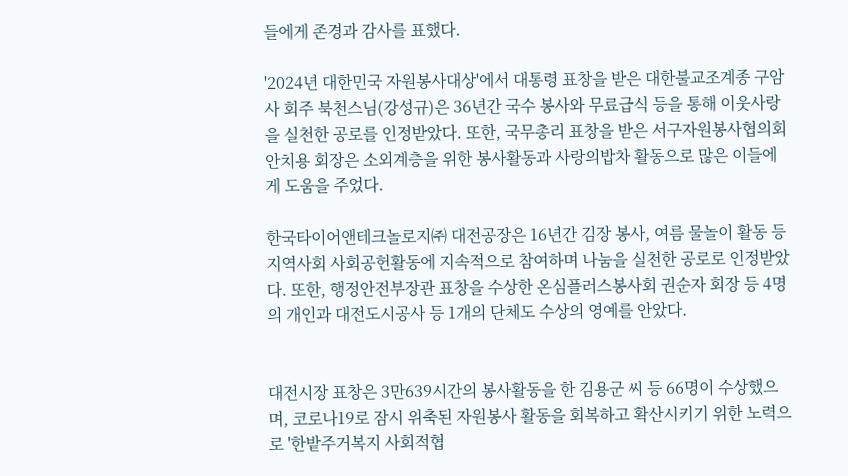들에게 존경과 감사를 표했다.

'2024년 대한민국 자원봉사대상'에서 대통령 표창을 받은 대한불교조계종 구암사 회주 북천스님(강성규)은 36년간 국수 봉사와 무료급식 등을 통해 이웃사랑을 실천한 공로를 인정받았다. 또한, 국무총리 표창을 받은 서구자원봉사협의회 안치용 회장은 소외계층을 위한 봉사활동과 사랑의밥차 활동으로 많은 이들에게 도움을 주었다.

한국타이어앤테크놀로지㈜ 대전공장은 16년간 김장 봉사, 여름 물놀이 활동 등 지역사회 사회공헌활동에 지속적으로 참여하며 나눔을 실천한 공로로 인정받았다. 또한, 행정안전부장관 표창을 수상한 온심플러스봉사회 권순자 회장 등 4명의 개인과 대전도시공사 등 1개의 단체도 수상의 영예를 안았다.


대전시장 표창은 3만639시간의 봉사활동을 한 김용군 씨 등 66명이 수상했으며, 코로나19로 잠시 위축된 자원봉사 활동을 회복하고 확산시키기 위한 노력으로 '한밭주거복지 사회적협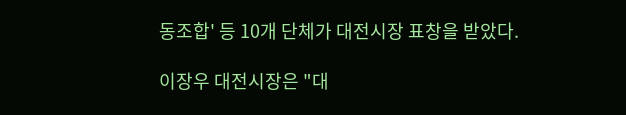동조합' 등 10개 단체가 대전시장 표창을 받았다.

이장우 대전시장은 "대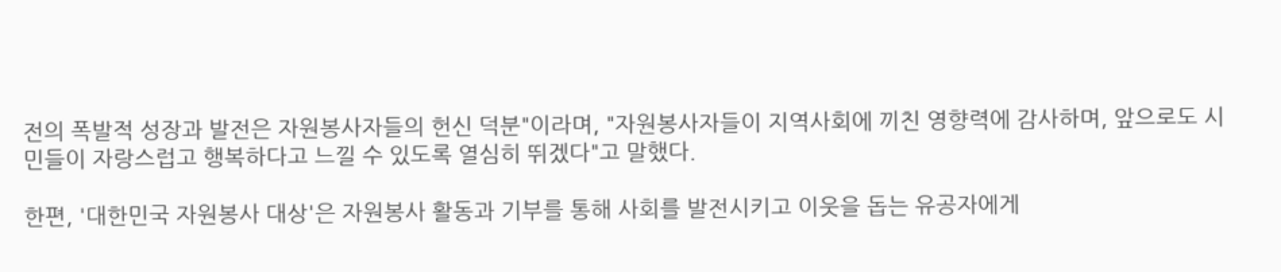전의 폭발적 성장과 발전은 자원봉사자들의 헌신 덕분"이라며, "자원봉사자들이 지역사회에 끼친 영향력에 감사하며, 앞으로도 시민들이 자랑스럽고 행복하다고 느낄 수 있도록 열심히 뛰겠다"고 말했다.

한편, '대한민국 자원봉사 대상'은 자원봉사 활동과 기부를 통해 사회를 발전시키고 이웃을 돕는 유공자에게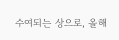수여되는 상으로, 올해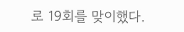로 19회를 맞이했다.